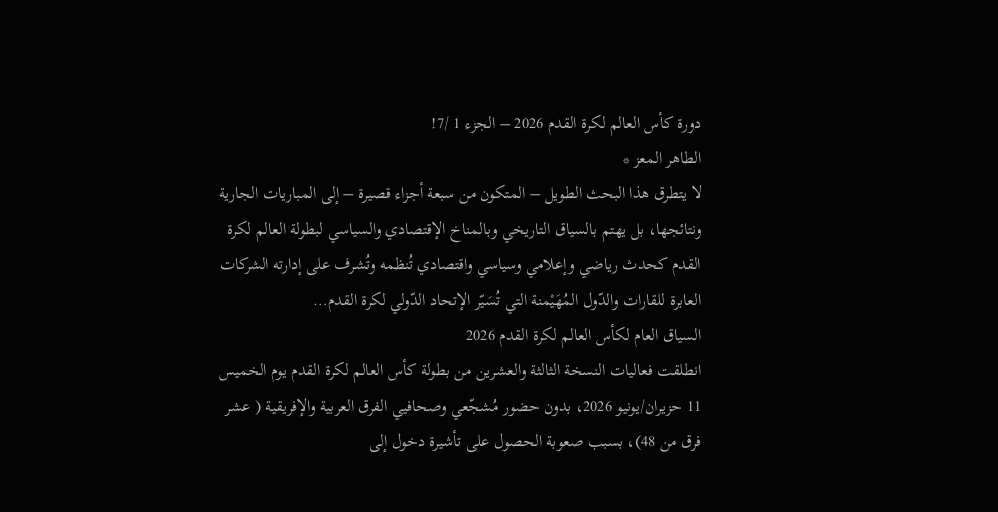دورة كأس العالم لكرة القدم 2026 – الجزء 1 /7!
الطاهر المعز *
لا يتطرق هذا البحث الطويل – المتكون من سبعة أجزاء قصيرة – إلى المباريات الجارية ونتائجها، بل يهتم بالسياق التاريخي وبالمناخ الإقتصادي والسياسي لبطولة العالم لكرة القدم كحدث رياضي وإعلامي وسياسي واقتصادي تُنظمه وتُشرف على إدارته الشركات العابرة للقارات والدّول المُهَيْمنة التي تُسَيّر الإتحاد الدّولي لكرة القدم…
السياق العام لكأس العالم لكرة القدم 2026
انطلقت فعاليات النسخة الثالثة والعشرين من بطولة كأس العالم لكرة القدم يوم الخميس 11 حزيران/يونيو 2026، بدون حضور مُشجّعي وصحافيي الفرق العربية والإفريقية ( عشر فرق من 48)، بسبب صعوبة الحصول على تأشيرة دخول إلى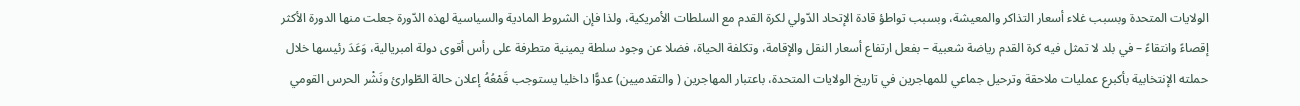الولايات المتحدة وبسبب غلاء أسعار التذاكر والمعيشة، وبسبب تواطؤ قادة الإتحاد الدّولي لكرة القدم مع السلطات الأمريكية، ولذا فإن الشروط المادية والسياسية لهذه الدّورة جعلت منها الدورة الأكثر إقصاءً وانتقاءً – في بلد لا تمثل فيه كرة القدم رياضة شعبية – بفعل ارتفاع أسعار النقل والإقامة، وتكلفة الحياة، فضلا عن وجود سلطة يمينية متطرفة على رأس أقوى دولة امبريالية، وَعَدَ رئيسها خلال حملته الإنتخابية بأكبرع عمليات ملاحقة وترحيل جماعي للمهاجرين في تاريخ الولايات المتحدة، باعتبار المهاجرين ( والتقدميين) عدوًّا داخليا يستوجب قَمْعُهُ إعلان حالة الطّوارئ ونَشْر الحرس القومي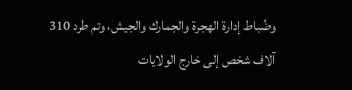وضُباط إدارة الهجرة والجمارك والجيش، وتم طرد 310 آلاف شخص إلى خارج الولايات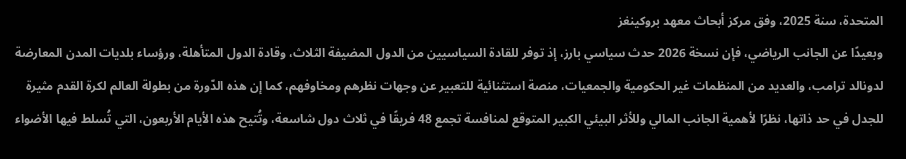المتحدة، سنة 2025، وفق مركز أبحاث معهد بروكينغز
وبعيدًا عن الجانب الرياضي، فإن نسخة 2026 حدث سياسي بارز، إذ توفر للقادة السياسيين من الدول المضيفة الثلاث، وقادة الدول المتأهلة، ورؤساء بلديات المدن المعارضة لدونالد ترامب، والعديد من المنظمات غير الحكومية والجمعيات، منصة استثنائية للتعبير عن وجهات نظرهم ومخاوفهم، كما إن هذه الدّورة من بطولة العالم لكرة القدم مثيرة للجدل في حد ذاتها، نظرًا لأهمية الجانب المالي وللأثر البيئي الكبير المتوقع لمنافسة تجمع 48 فريقًا في ثلاث دول شاسعة، وتُتيح هذه الأيام الأربعون، التي تُسلط فيها الأضواء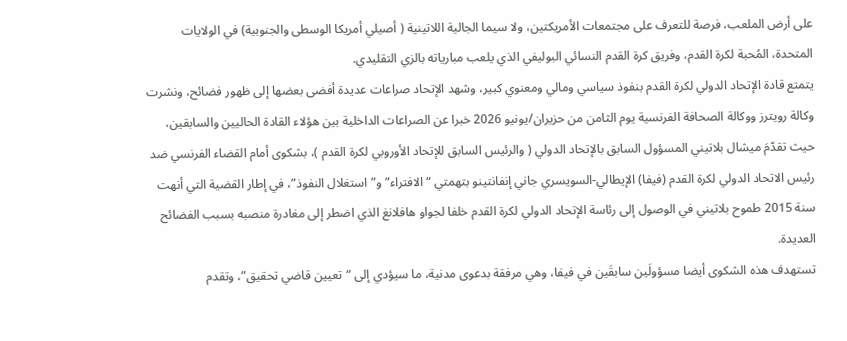على أرض الملعب، فرصة للتعرف على مجتمعات الأمريكتين، ولا سيما الجالية اللاتينية ( أصيلي أمريكا الوسطى والجنوبية) في الولايات المتحدة، المُحبة لكرة القدم، وفريق كرة القدم النسائي البوليفي الذي يلعب مبارياته بالزي التقليدي.
يتمتع قادة الإتحاد الدولي لكرة القدم بنفوذ سياسي ومالي ومعنوي كبير، وشهد الإتحاد صراعات عديدة أفضى بعضها إلى ظهور فضائح، ونشرت وكالة رويترز ووكالة الصحافة الفرنسية يوم الثامن من حزيران/يونيو 2026 خبرا عن الصراعات الداخلية بين هؤلاء القادة الحاليين والسابقين، حيث تقدّمَ ميشال بلاتيني المسؤول السابق بالإتحاد الدولي ( والرئيس السابق للإتحاد الأوروبي لكرة القدم )، بشكوى أمام القضاء الفرنسي ضد رئيس الاتحاد الدولي لكرة القدم (فيفا) الإيطالي-السويسري جاني إنفانتينو بتهمتي “الافتراء” و”استغلال النفوذ”، في إطار القضية التي أنهت سنة 2015 طموح بلاتيني في الوصول إلى رئاسة الإتحاد الدولي لكرة القدم خلفا لجواو هافلانغ الذي اضطر إلى مغادرة منصبه بسبب الفضائح العديدة.
تستهدف هذه الشكوى أيضا مسؤولَين سابقَين في فيفا، وهي مرفقة بدعوى مدنية، ما سيؤدي إلى “تعيين قاضي تحقيق”، وتقدم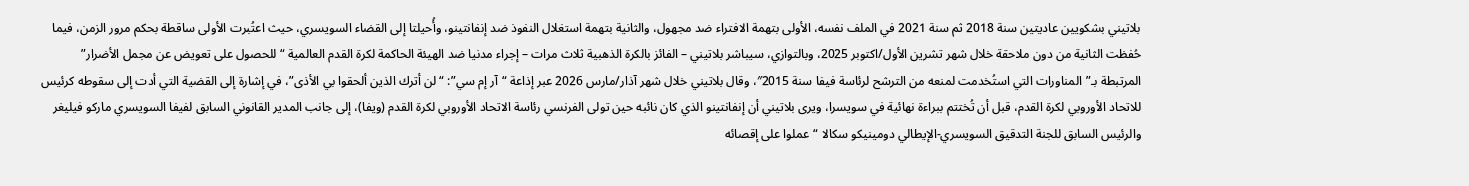بلاتيني بشكويين عاديتين سنة 2018 ثم سنة 2021 في الملف نفسه، الأولى بتهمة الافتراء ضد مجهول، والثانية بتهمة استغلال النفوذ ضد إنفانتينو، وأُحيلتا إلى القضاء السويسري، حيث اعتُبرت الأولى ساقطة بحكم مرور الزمن، فيما حُفظت الثانية من دون ملاحقة خلال شهر تشرين الأول/اكتوبر 2025، وبالتوازي، سيباشر بلاتيني – الفائز بالكرة الذهبية ثلاث مرات – إجراء مدنيا ضد الهيئة الحاكمة لكرة القدم العالمية “للحصول على تعويض عن مجمل الأضرار” المرتبطة بـ”المناورات التي استُخدمت لمنعه من الترشح لرئاسة فيفا سنة 2015″، وقال بلاتيني خلال شهر آذار/مارس 2026 عبر إذاعة “آر إم سي”: “لن أترك الذين ألحقوا بي الأذى”، في إشارة إلى القضية التي أدت إلى سقوطه كرئيس للاتحاد الأوروبي لكرة القدم، قبل أن تُختتم ببراءة نهائية في سويسرا، ويرى بلاتيني أن إنفانتينو الذي كان نائبه حين تولى الفرنسي رئاسة الاتحاد الأوروبي لكرة القدم (ويفا)، إلى جانب المدير القانوني السابق لفيفا السويسري ماركو فيليغر والرئيس السابق للجنة التدقيق السويسري-الإيطالي دومينيكو سكالا “عملوا على إقصائه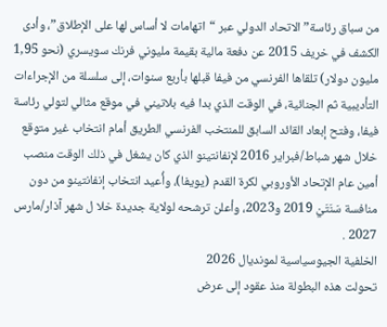من سباق رئاسة” الاتحاد الدولي عبر “اتهامات لا أساس لها على الإطلاق”، وأدى الكشف في خريف 2015 عن دفعة مالية بقيمة مليوني فرنك سويسري (نحو 1,95 مليون دولار) تلقاها الفرنسي من فيفا قبلها بأربع سنوات، إلى سلسلة من الإجراءات التأديبية ثم الجنائية، في الوقت الذي بدا فيه بلاتيني في موقع مثالي لتولي رئاسة فيفا، وفتح إبعاد القائد السابق للمنتخب الفرنسي الطريق أمام انتخاب غير متوقع خلال شهر شباط/فبراير 2016 لإنفانتينو الذي كان يشغل في ذلك الوقت منصب أمين عام الإتحاد الأوروبي لكرة القدم (يويفا)، وأُعيد انتخاب إنفانتينو من دون منافسة سَنَتَيْ 2019 و2023، وأعلن ترشحه لولاية جديدة خلا ل شهر آذار/مارس 2027 .
الخلفية الجيوسياسية لمونديال 2026
تحولت هذه البطولة منذ عقود إلى عرض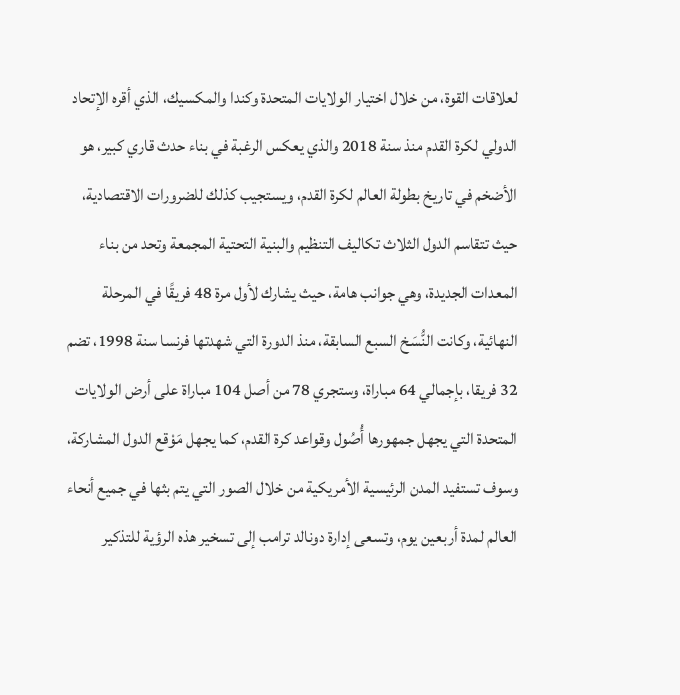لعلاقات القوة، من خلال اختيار الولايات المتحدة وكندا والمكسيك، الذي أقره الإتحاد الدولي لكرة القدم منذ سنة 2018 والذي يعكس الرغبة في بناء حدث قاري كبير، هو الأضخم في تاريخ بطولة العالم لكرة القدم، ويستجيب كذلك للضرورات الاقتصادية، حيث تتقاسم الدول الثلاث تكاليف التنظيم والبنية التحتية المجمعة وتحد من بناء المعدات الجديدة، وهي جوانب هامة، حيث يشارك لأول مرة 48 فريقًا في المرحلة النهائية، وكانت النُّسَخ السبع السابقة، منذ الدورة التي شهدتها فرنسا سنة 1998، تضم 32 فريقا، بإجمالي 64 مباراة، وستجري 78 من أصل 104 مباراة على أرض الولايات المتحدة التي يجهل جمهورها أُصُول وقواعد كرة القدم، كما يجهل مَوْقع الدول المشاركة، وسوف تستفيد المدن الرئيسية الأمريكية من خلال الصور التي يتم بثها في جميع أنحاء العالم لمدة أربعين يوم، وتسعى إدارة دونالد ترامب إلى تسخير هذه الرؤية للتذكير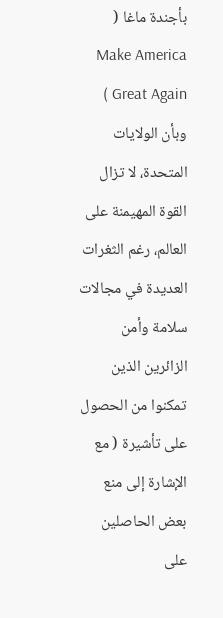بأجندة ماغا ( Make America Great Again ) وبأن الولايات المتحدة، لا تزال القوة المهيمنة على العالم، رغم الثغرات العديدة في مجالات سلامة وأمن الزائرين الذين تمكنوا من الحصول على تأشيرة ( مع الإشارة إلى منع بعض الحاصلين على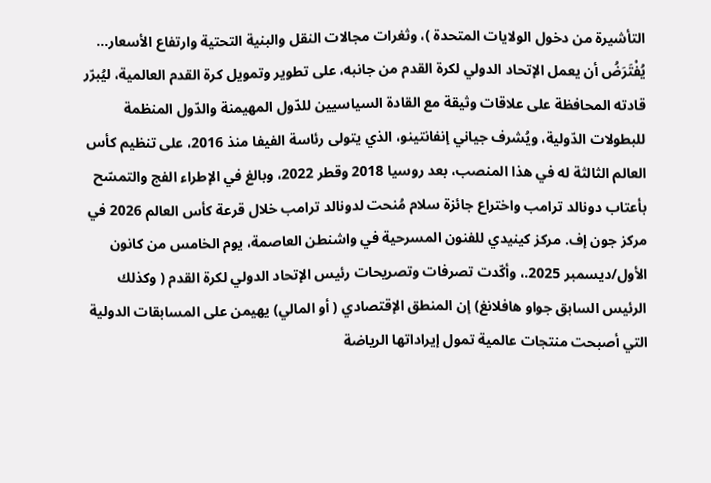التأشيرة من دخول الولايات المتحدة )، وثغرات مجالات النقل والبنية التحتية وارتفاع الأسعار…
يُفْتَرَضُ أن يعمل الإتحاد الدولي لكرة القدم من جانبه، على تطوير وتمويل كرة القدم العالمية، ليُبرّر قادته المحافظة على علاقات وثيقة مع القادة السياسيين للدّول المهيمنة والدّول المنظمة للبطولات الدّولية، ويُشرف جياني إنفانتينو، الذي يتولى رئاسة الفيفا منذ 2016، على تنظيم كأس العالم الثالثة له في هذا المنصب، بعد روسيا 2018 وقطر 2022، وبالغ في الإطراء الفج والتمسّح بأعتاب دونالد ترامب واختراع جائزة سلام مُنحت لدونالد ترامب خلال قرعة كأس العالم 2026 في مركز جون إف. مركز كينيدي للفنون المسرحية في واشنطن العاصمة، يوم الخامس من كانون الأول/ديسمبر 2025.، وأكّدت تصرفات وتصريحات رئيس الإتحاد الدولي لكرة القدم ( وكذلك الرئيس السابق جواو هافلانغ) إن المنطق الإقتصادي ( أو المالي) يهيمن على المسابقات الدولية التي أصبحت منتجات عالمية تمول إيراداتها الرياضة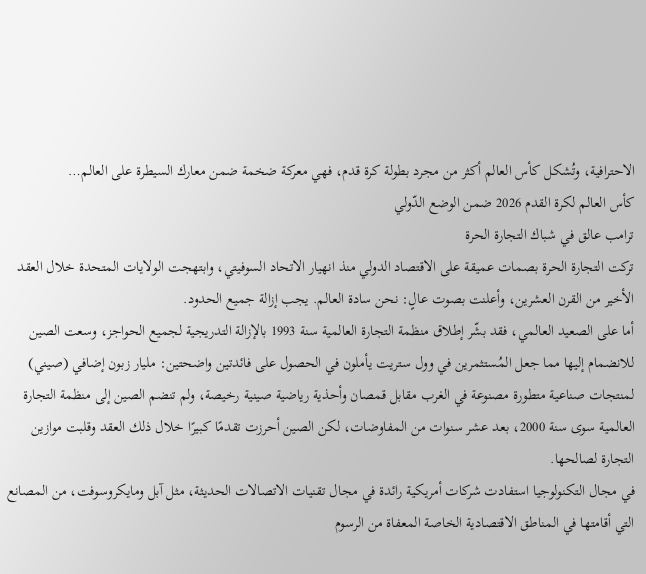الاحترافية، وتُشكل كأس العالم أكثر من مجرد بطولة كرة قدم، فهي معركة ضخمة ضمن معارك السيطرة على العالم…
كأس العالم لكرة القدم 2026 ضمن الوضع الدّولي
ترامب عالق في شباك التجارة الحرة
تركت التجارة الحرة بصمات عميقة على الاقتصاد الدولي منذ انهيار الاتحاد السوفيتي، وابتهجت الولايات المتحدة خلال العقد الأخير من القرن العشرين، وأعلنت بصوت عالٍ: نحن سادة العالم. يجب إزالة جميع الحدود.
أما على الصعيد العالمي، فقد بشّر إطلاق منظمة التجارة العالمية سنة 1993 بالإزالة التدريجية لجميع الحواجز، وسعت الصين للانضمام إليها مما جعل المُستثمرين في وول ستريت يأملون في الحصول على فائدتين واضحتين: مليار زبون إضافي (صيني) لمنتجات صناعية متطورة مصنوعة في الغرب مقابل قمصان وأحذية رياضية صينية رخيصة، ولم تنضم الصين إلى منظمة التجارة العالمية سوى سنة 2000، بعد عشر سنوات من المفاوضات، لكن الصين أحرزت تقدمًا كبيرًا خلال ذلك العقد وقلبت موازين التجارة لصالحها.
في مجال التكنولوجيا استفادت شركات أمريكية رائدة في مجال تقنيات الاتصالات الحديثة، مثل آبل ومايكروسوفت، من المصانع التي أقامتها في المناطق الاقتصادية الخاصة المعفاة من الرسوم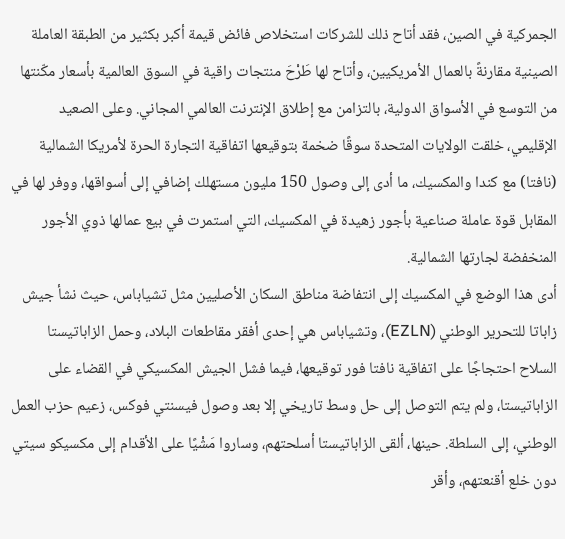الجمركية في الصين، فقد أتاح ذلك للشركات استخلاص فائض قيمة أكبر بكثير من الطبقة العاملة الصينية مقارنةً بالعمال الأمريكيين، وأتاح لها طَرْحَ منتجات راقية في السوق العالمية بأسعار مكّنتها من التوسع في الأسواق الدولية، بالتزامن مع إطلاق الإنترنت العالمي المجاني. وعلى الصعيد الإقليمي، خلقت الولايات المتحدة سوقًا ضخمة بتوقيعها اتفاقية التجارة الحرة لأمريكا الشمالية (نافتا) مع كندا والمكسيك، ما أدى إلى وصول 150 مليون مستهلك إضافي إلى أسواقها، ووفر لها في المقابل قوة عاملة صناعية بأجور زهيدة في المكسيك، التي استمرت في بيع عمالها ذوي الأجور المنخفضة لجارتها الشمالية.
أدى هذا الوضع في المكسيك إلى انتفاضة مناطق السكان الأصليين مثل تشياباس، حيث نشأ جيش زاباتا للتحرير الوطني (EZLN)، وتشياباس هي إحدى أفقر مقاطعات البلاد، وحمل الزاباتيستا السلاح احتجاجًا على اتفاقية نافتا فور توقيعها، فيما فشل الجيش المكسيكي في القضاء على الزاباتيستا، ولم يتم التوصل إلى حل وسط تاريخي إلا بعد وصول فيسنتي فوكس، زعيم حزب العمل الوطني، إلى السلطة. حينها، ألقى الزاباتيستا أسلحتهم، وساروا مَشْيًا على الأقدام إلى مكسيكو سيتي دون خلع أقنعتهم، وأقر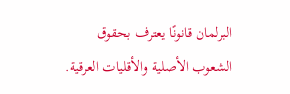البرلمان قانونًا يعترف بحقوق الشعوب الأصلية والأقليات العرقية.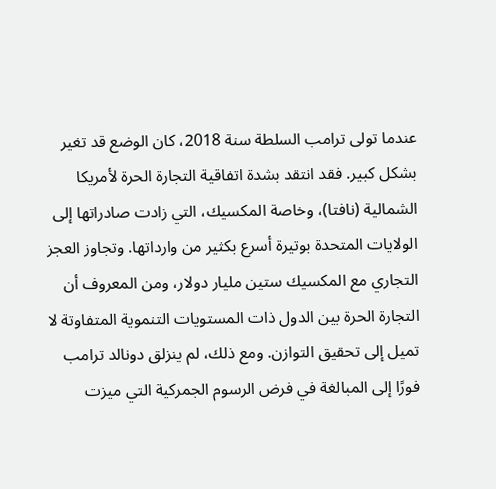عندما تولى ترامب السلطة سنة 2018، كان الوضع قد تغير بشكل كبير. فقد انتقد بشدة اتفاقية التجارة الحرة لأمريكا الشمالية (نافتا)، وخاصة المكسيك، التي زادت صادراتها إلى الولايات المتحدة بوتيرة أسرع بكثير من وارداتها. وتجاوز العجز التجاري مع المكسيك ستين مليار دولار، ومن المعروف أن التجارة الحرة بين الدول ذات المستويات التنموية المتفاوتة لا تميل إلى تحقيق التوازن. ومع ذلك، لم ينزلق دونالد ترامب فورًا إلى المبالغة في فرض الرسوم الجمركية التي ميزت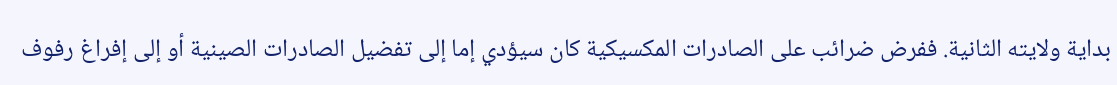بداية ولايته الثانية. ففرض ضرائب على الصادرات المكسيكية كان سيؤدي إما إلى تفضيل الصادرات الصينية أو إلى إفراغ رفوف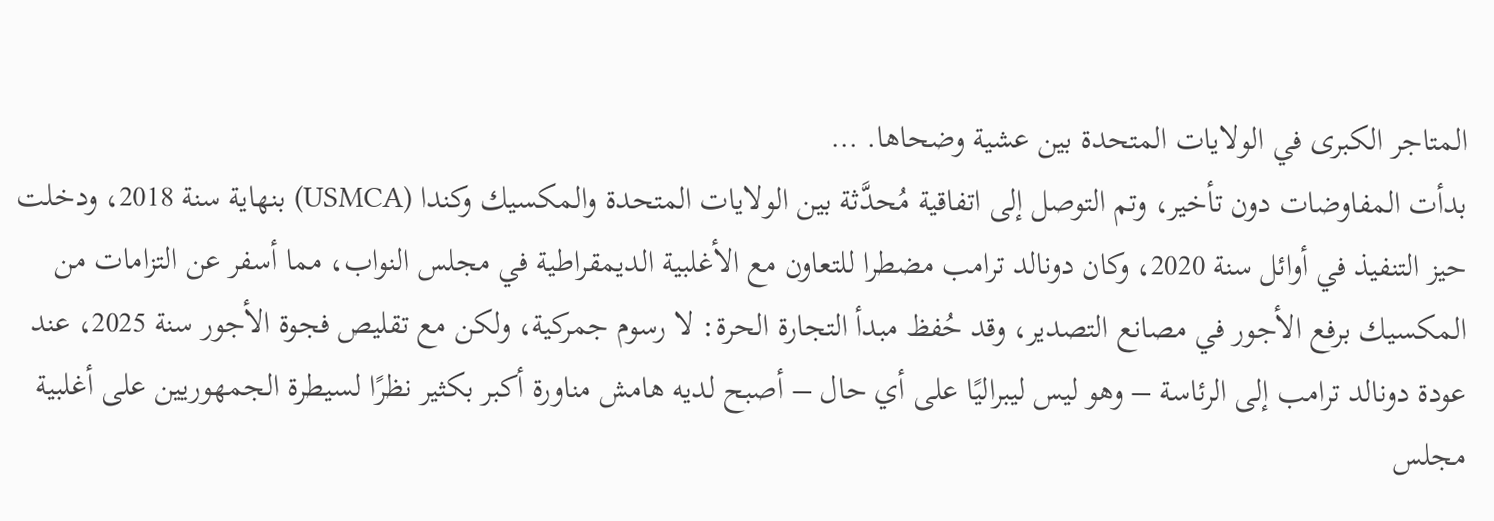المتاجر الكبرى في الولايات المتحدة بين عشية وضحاها. …
بدأت المفاوضات دون تأخير، وتم التوصل إلى اتفاقية مُحدَّثة بين الولايات المتحدة والمكسيك وكندا (USMCA) بنهاية سنة 2018، ودخلت حيز التنفيذ في أوائل سنة 2020، وكان دونالد ترامب مضطرا للتعاون مع الأغلبية الديمقراطية في مجلس النواب، مما أسفر عن التزامات من المكسيك برفع الأجور في مصانع التصدير، وقد حُفظ مبدأ التجارة الحرة: لا رسوم جمركية، ولكن مع تقليص فجوة الأجور سنة 2025، عند عودة دونالد ترامب إلى الرئاسة – وهو ليس ليبراليًا على أي حال – أصبح لديه هامش مناورة أكبر بكثير نظرًا لسيطرة الجمهوريين على أغلبية مجلس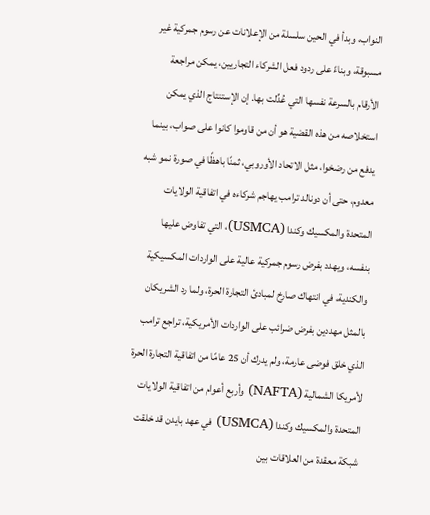النواب، وبدأ في الحين سلسلة من الإعلانات عن رسوم جمركية غير مسبوقة، وبناءً على ردود فعل الشركاء التجاريين، يمكن مراجعة الأرقام بالسرعة نفسها التي عُدِّلت بها. إن الإستنتاج الذي يمكن استخلاصه من هذه القضية هو أن من قاوموا كانوا على صواب، بينما يدفع من رضخوا، مثل الاتحاد الأوروبي، ثمنًا باهظًا في صورة نمو شبه معدوم، حتى أن دونالد ترامب يهاجم شركاءه في اتفاقية الولايات المتحدة والمكسيك وكندا (USMCA)، التي تفاوض عليها بنفسه، ويهدد بفرض رسوم جمركية عالية على الواردات المكسيكية والكندية، في انتهاك صارخ لمبادئ التجارة الحرة، ولما رد الشريكان بالمثل مهددين بفرض ضرائب على الواردات الأمريكية، تراجع ترامب الذي خلق فوضى عارمة، ولم يدرك أن 25 عامًا من اتفاقية التجارة الحرة لأمريكا الشمالية (NAFTA) وأربع أعوام من اتفاقية الولايات المتحدة والمكسيك وكندا (USMCA) في عهد بايدن قد خلقت شبكة معقدة من العلاقات بين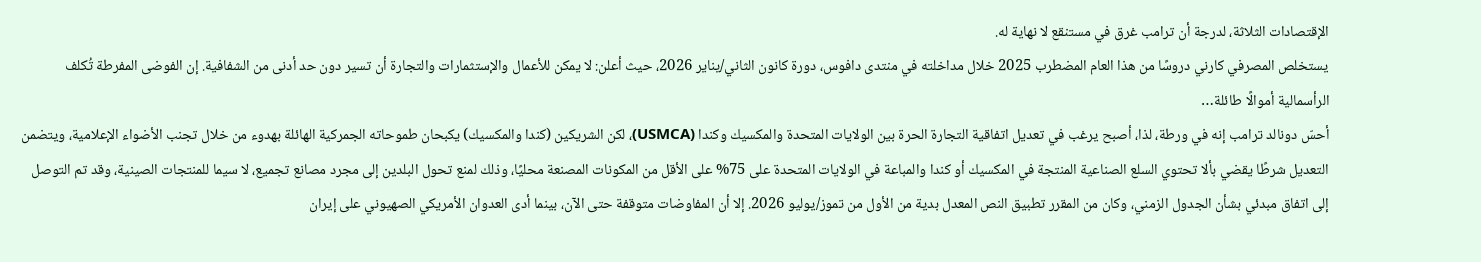الإقتصادات الثلاثة، لدرجة أن ترامب غرق في مستنقع لا نهاية له.
يستخلص المصرفي كارني دروسًا من هذا العام المضطرب 2025 خلال مداخلته في منتدى دافوس، دورة كانون الثاني/يناير 2026، حيث أعلن: لا يمكن للأعمال والإستثمارات والتجارة أن تسير دون حد أدنى من الشفافية. إن الفوضى المفرطة تُكلف الرأسمالية أموالًا طائلة…
أحسّ دونالد ترامب إنه في ورطة، لذا، أصبح يرغب في تعديل اتفاقية التجارة الحرة بين الولايات المتحدة والمكسيك وكندا (USMCA)، لكن الشريكين (كندا والمكسيك) يكبحان طموحاته الجمركية الهائلة بهدوء من خلال تجنب الأضواء الإعلامية، ويتضمن التعديل شرطًا يقضي بألا تحتوي السلع الصناعية المنتجة في المكسيك أو كندا والمباعة في الولايات المتحدة على 75% على الأقل من المكونات المصنعة محليًا، وذلك لمنع تحول البلدين إلى مجرد مصانع تجميع، لا سيما للمنتجات الصينية، وقد تم التوصل إلى اتفاق مبدئي بشأن الجدول الزمني، وكان من المقرر تطبيق النص المعدل بدية من الأول من تموز/يوليو 2026. إلا أن المفاوضات متوقفة حتى الآن، بينما أدى العدوان الأمريكي الصهيوني على إيران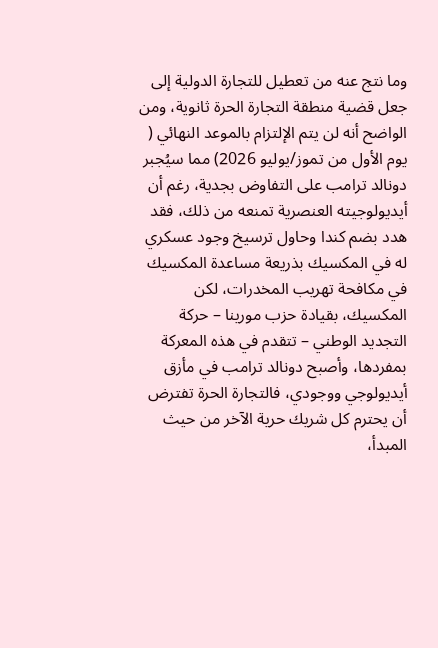وما نتج عنه من تعطيل للتجارة الدولية إلى جعل قضية منطقة التجارة الحرة ثانوية، ومن الواضح أنه لن يتم الإلتزام بالموعد النهائي ( يوم الأول من تموز/يوليو 2026) مما سيُجبر دونالد ترامب على التفاوض بجدية، رغم أن أيديولوجيته العنصرية تمنعه من ذلك، فقد هدد بضم كندا وحاول ترسيخ وجود عسكري له في المكسيك بذريعة مساعدة المكسيك في مكافحة تهريب المخدرات، لكن المكسيك، بقيادة حزب مورينا – حركة التجديد الوطني – تتقدم في هذه المعركة بمفردها، وأصبح دونالد ترامب في مأزق أيديولوجي ووجودي، فالتجارة الحرة تفترض أن يحترم كل شريك حرية الآخر من حيث المبدأ،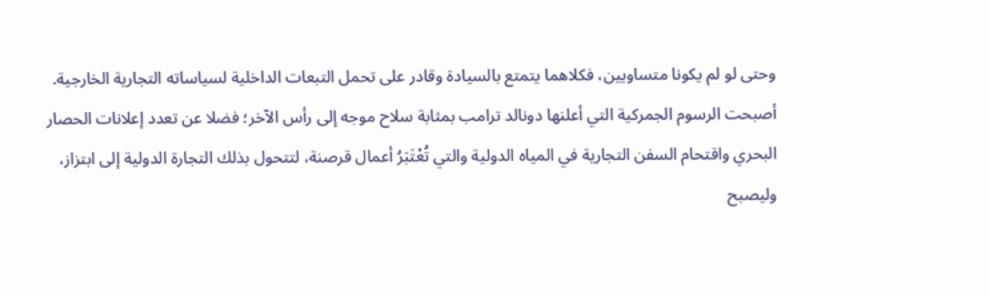وحتى لو لم يكونا متساويين، فكلاهما يتمتع بالسيادة وقادر على تحمل التبعات الداخلية لسياساته التجارية الخارجية.
أصبحت الرسوم الجمركية التي أعلنها دونالد ترامب بمثابة سلاح موجه إلى رأس الآخر؛ فضلا عن تعدد إعلانات الحصار البحري واقتحام السفن التجارية في المياه الدولية والتي تُعْتَبَرُ أعمال قرصنة، لتتحول بذلك التجارة الدولية إلى ابتزاز، وليصبح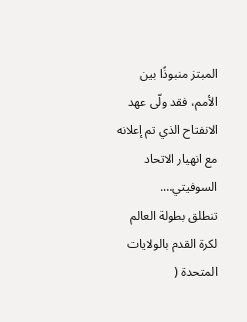المبتز منبوذًا بين الأمم، فقد ولّى عهد الانفتاح الذي تم إعلانه مع انهيار الاتحاد السوفيتي….
تنطلق بطولة العالم لكرة القدم بالولايات المتحدة (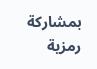بمشاركة رمزية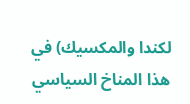لكندا والمكسيك) في هذا المناخ السياسي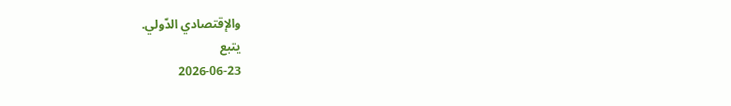والإقتصادي الدّولي.
يتبع
2026-06-23